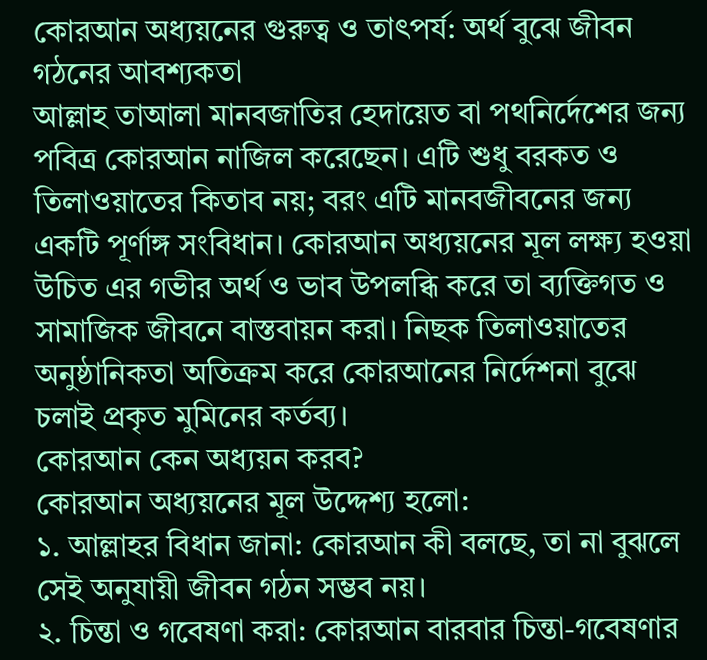কোরআন অধ্যয়নের গুরুত্ব ও তাৎপর্য: অর্থ বুঝে জীবন গঠনের আবশ্যকতা
আল্লাহ তাআলা মানবজাতির হেদায়েত বা পথনির্দেশের জন্য পবিত্র কোরআন নাজিল করেছেন। এটি শুধু বরকত ও তিলাওয়াতের কিতাব নয়; বরং এটি মানবজীবনের জন্য একটি পূর্ণাঙ্গ সংবিধান। কোরআন অধ্যয়নের মূল লক্ষ্য হওয়া উচিত এর গভীর অর্থ ও ভাব উপলব্ধি করে তা ব্যক্তিগত ও সামাজিক জীবনে বাস্তবায়ন করা। নিছক তিলাওয়াতের অনুষ্ঠানিকতা অতিক্রম করে কোরআনের নির্দেশনা বুঝে চলাই প্রকৃত মুমিনের কর্তব্য।
কোরআন কেন অধ্যয়ন করব?
কোরআন অধ্যয়নের মূল উদ্দেশ্য হলো:
১. আল্লাহর বিধান জানা: কোরআন কী বলছে, তা না বুঝলে সেই অনুযায়ী জীবন গঠন সম্ভব নয়।
২. চিন্তা ও গবেষণা করা: কোরআন বারবার চিন্তা-গবেষণার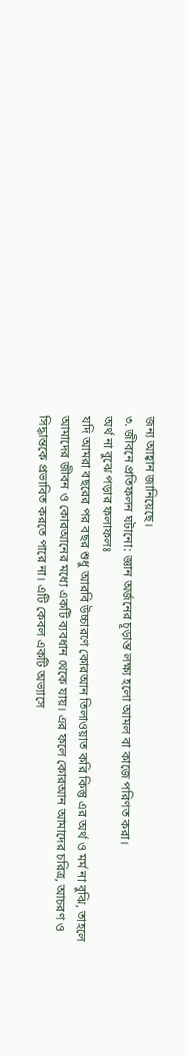জন্য আহ্বান জানিয়েছে।
৩. জীবনে প্রতিফলন ঘটানো: জ্ঞান অর্জনের চূড়ান্ত লক্ষ্য হলো আমল বা কাজে পরিণত করা।
অর্থ না বুঝে পড়ার ফলাফলঃ
যদি আমরা বছরের পর বছর শুধু আরবি উচ্চারণে কোরআন তিলাওয়াত করি কিন্তু এর অর্থ ও মর্ম না বুঝি, তাহলে আমাদের জীবন ও কোরআনের মধ্যে একটি ব্যবধান থেকে যায়। এর ফলে কোরআন আমাদের চরিত্র, আচরণ ও সিদ্ধান্তকে প্রভাবিত করতে পারে না। এটি কেবল একটি অভ্যাসে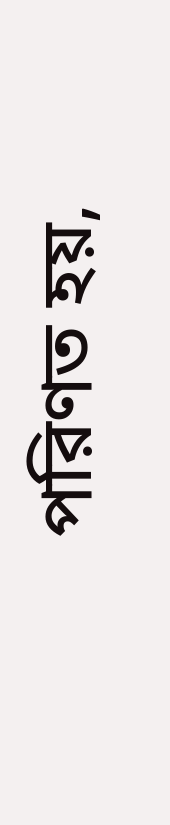পরিণত হয়,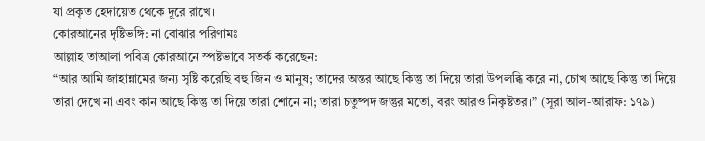যা প্রকৃত হেদায়েত থেকে দূরে রাখে।
কোরআনের দৃষ্টিভঙ্গি: না বোঝার পরিণামঃ
আল্লাহ তাআলা পবিত্র কোরআনে স্পষ্টভাবে সতর্ক করেছেন:
“আর আমি জাহান্নামের জন্য সৃষ্টি করেছি বহু জিন ও মানুষ; তাদের অন্তর আছে কিন্তু তা দিয়ে তারা উপলব্ধি করে না, চোখ আছে কিন্তু তা দিয়ে তারা দেখে না এবং কান আছে কিন্তু তা দিয়ে তারা শোনে না; তারা চতুষ্পদ জন্তুর মতো, বরং আরও নিকৃষ্টতর।” (সূরা আল-আরাফ: ১৭৯)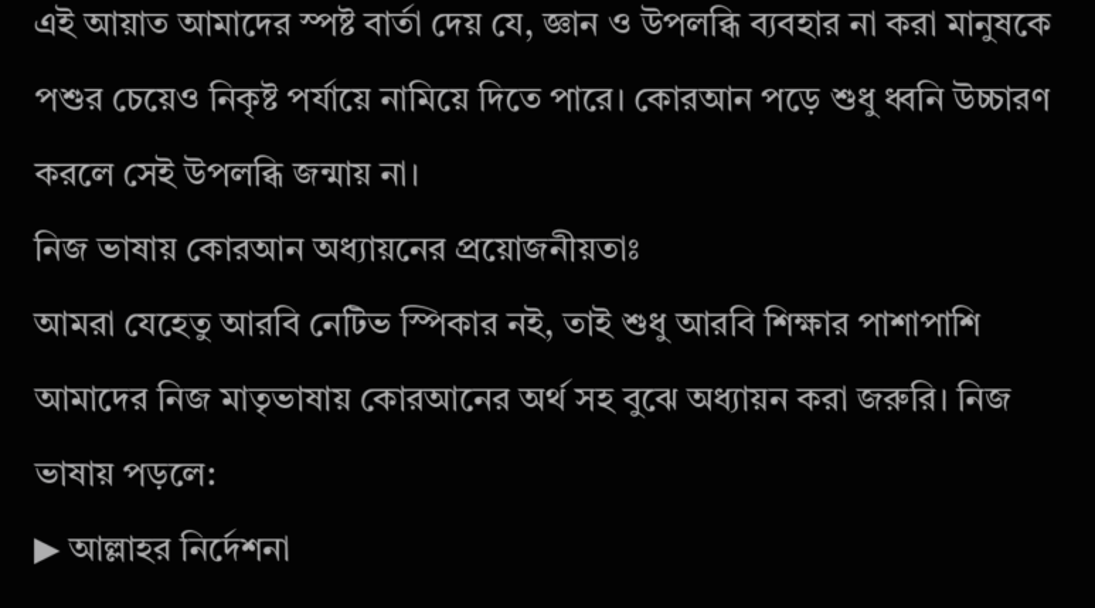এই আয়াত আমাদের স্পষ্ট বার্তা দেয় যে, জ্ঞান ও উপলব্ধি ব্যবহার না করা মানুষকে পশুর চেয়েও নিকৃষ্ট পর্যায়ে নামিয়ে দিতে পারে। কোরআন পড়ে শুধু ধ্বনি উচ্চারণ করলে সেই উপলব্ধি জন্মায় না।
নিজ ভাষায় কোরআন অধ্যায়নের প্রয়োজনীয়তাঃ
আমরা যেহেতু আরবি নেটিভ স্পিকার নই, তাই শুধু আরবি শিক্ষার পাশাপাশি আমাদের নিজ মাতৃভাষায় কোরআনের অর্থ সহ বুঝে অধ্যায়ন করা জরুরি। নিজ ভাষায় পড়লে:
▶ আল্লাহর নির্দেশনা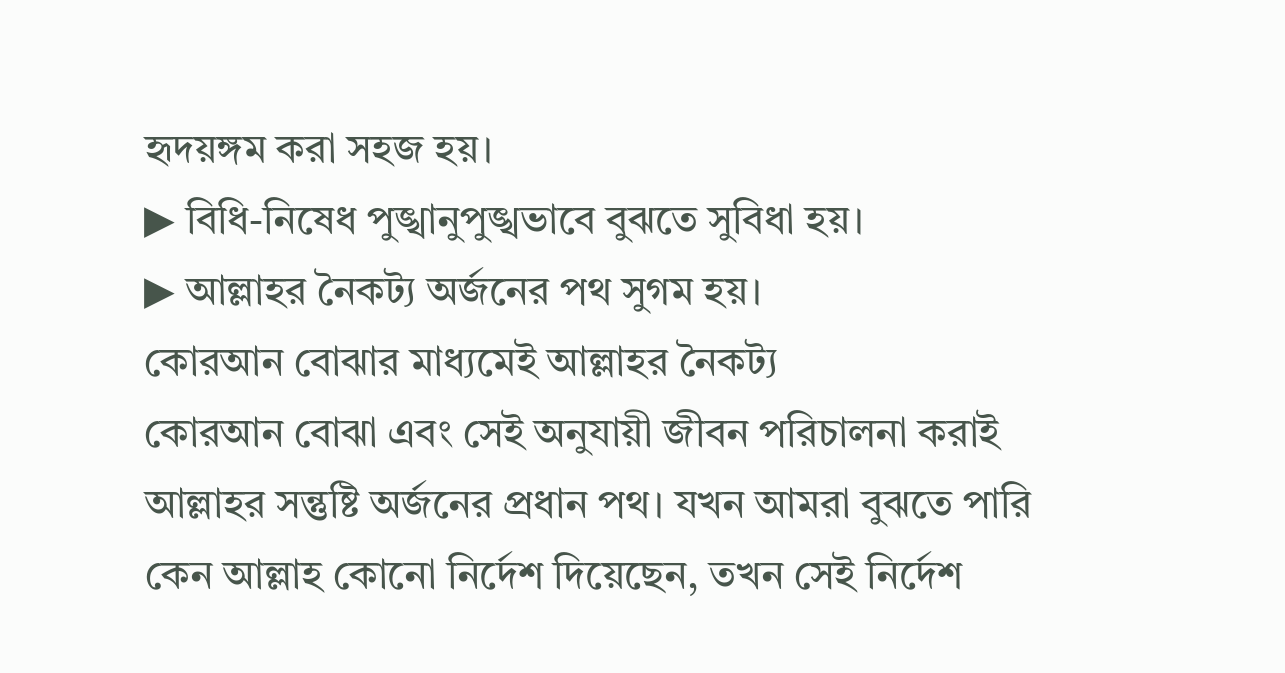হৃদয়ঙ্গম করা সহজ হয়।
▶ বিধি-নিষেধ পুঙ্খানুপুঙ্খভাবে বুঝতে সুবিধা হয়।
▶ আল্লাহর নৈকট্য অর্জনের পথ সুগম হয়।
কোরআন বোঝার মাধ্যমেই আল্লাহর নৈকট্য
কোরআন বোঝা এবং সেই অনুযায়ী জীবন পরিচালনা করাই আল্লাহর সন্তুষ্টি অর্জনের প্রধান পথ। যখন আমরা বুঝতে পারি কেন আল্লাহ কোনো নির্দেশ দিয়েছেন, তখন সেই নির্দেশ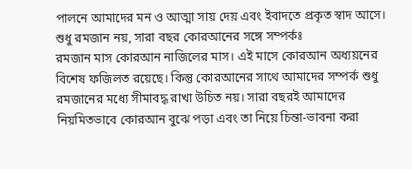পালনে আমাদের মন ও আত্মা সায় দেয় এবং ইবাদতে প্রকৃত স্বাদ আসে।
শুধু রমজান নয়, সারা বছর কোরআনের সঙ্গে সম্পর্কঃ
রমজান মাস কোরআন নাজিলের মাস। এই মাসে কোরআন অধ্যয়নের বিশেষ ফজিলত রয়েছে। কিন্তু কোরআনের সাথে আমাদের সম্পর্ক শুধু রমজানের মধ্যে সীমাবদ্ধ রাখা উচিত নয়। সারা বছরই আমাদের নিয়মিতভাবে কোরআন বুঝে পড়া এবং তা নিয়ে চিন্তা-ভাবনা করা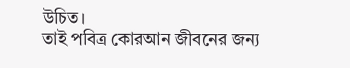উচিত।
তাই পবিত্র কোরআন জীবনের জন্য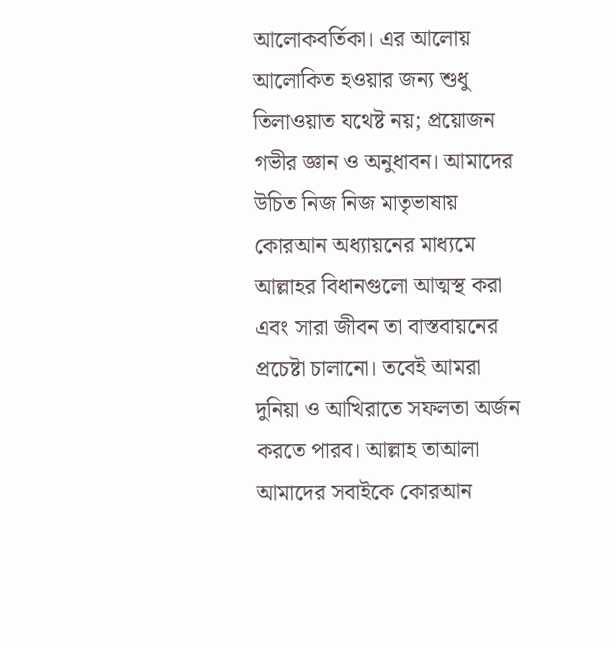আলোকবর্তিকা। এর আলোয় আলোকিত হওয়ার জন্য শুধু তিলাওয়াত যথেষ্ট নয়; প্রয়োজন গভীর জ্ঞান ও অনুধাবন। আমাদের উচিত নিজ নিজ মাতৃভাষায় কোরআন অধ্যায়নের মাধ্যমে আল্লাহর বিধানগুলো আত্মস্থ করা এবং সারা জীবন তা বাস্তবায়নের প্রচেষ্টা চালানো। তবেই আমরা দুনিয়া ও আখিরাতে সফলতা অর্জন করতে পারব। আল্লাহ তাআলা আমাদের সবাইকে কোরআন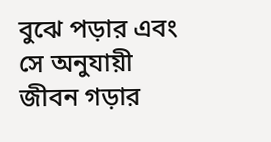বুঝে পড়ার এবং সে অনুযায়ী জীবন গড়ার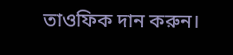তাওফিক দান করুন।